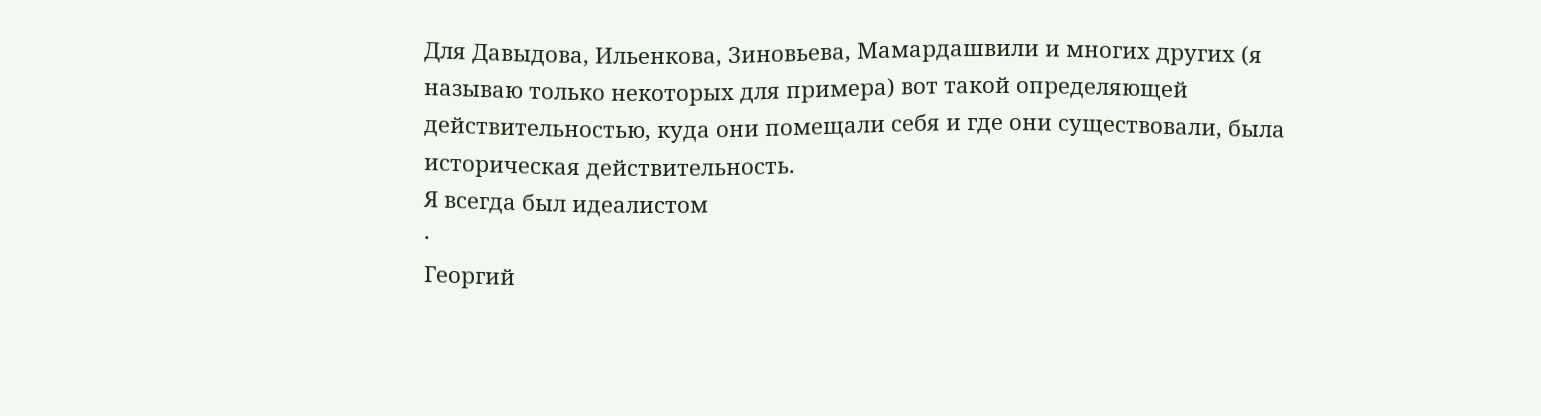Для Давыдова, Ильенкова, Зиновьева, Мамардашвили и многих других (я называю только некоторых для примера) вот такой определяющей действительностью, куда они помещали себя и где они существовали, была историческая действительность.
Я всегда был идеалистом
·
Георгий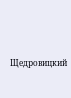Щедровицкий